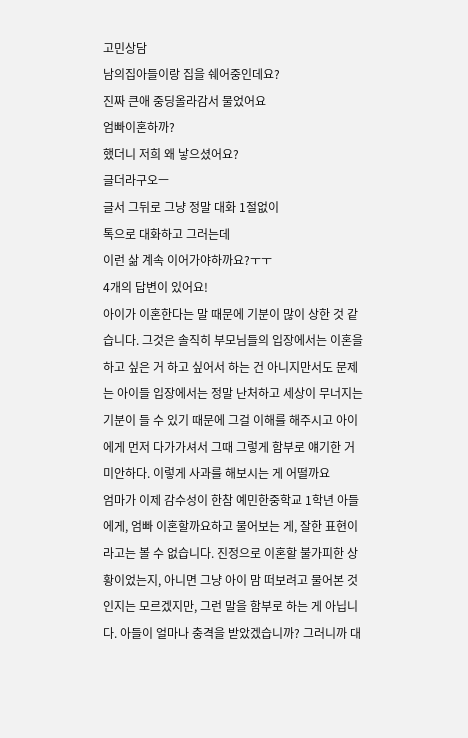고민상담
남의집아들이랑 집을 쉐어중인데요?
진짜 큰애 중딩올라감서 물었어요
엄빠이혼하까?
했더니 저희 왜 낳으셨어요?
글더라구오ㅡ
글서 그뒤로 그냥 정말 대화 1절없이
톡으로 대화하고 그러는데
이런 삶 계속 이어가야하까요?ㅜㅜ
4개의 답변이 있어요!
아이가 이혼한다는 말 때문에 기분이 많이 상한 것 같습니다. 그것은 솔직히 부모님들의 입장에서는 이혼을 하고 싶은 거 하고 싶어서 하는 건 아니지만서도 문제는 아이들 입장에서는 정말 난처하고 세상이 무너지는 기분이 들 수 있기 때문에 그걸 이해를 해주시고 아이에게 먼저 다가가셔서 그때 그렇게 함부로 얘기한 거 미안하다. 이렇게 사과를 해보시는 게 어떨까요
엄마가 이제 감수성이 한참 예민한중학교 1학년 아들에게, 엄빠 이혼할까요하고 물어보는 게, 잘한 표현이라고는 볼 수 없습니다. 진정으로 이혼할 불가피한 상황이었는지, 아니면 그냥 아이 맘 떠보려고 물어본 것인지는 모르겠지만, 그런 말을 함부로 하는 게 아닙니다. 아들이 얼마나 충격을 받았겠습니까? 그러니까 대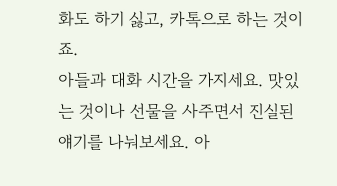화도 하기 싫고, 카톡으로 하는 것이죠.
아들과 대화 시간을 가지세요. 맛있는 것이나 선물을 사주면서 진실된 얘기를 나눠보세요. 아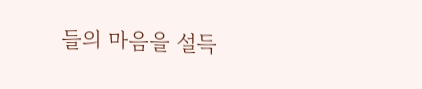들의 마음을 설득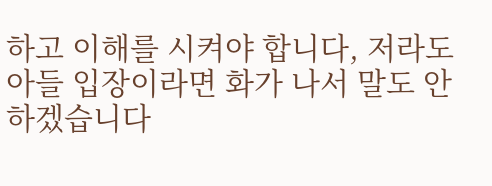하고 이해를 시켜야 합니다, 저라도 아들 입장이라면 화가 나서 말도 안 하겠습니다